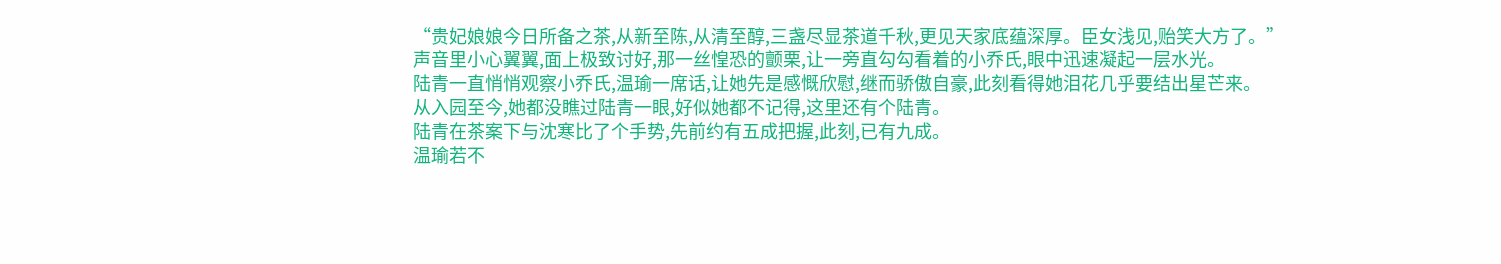“贵妃娘娘今日所备之茶,从新至陈,从清至醇,三盏尽显茶道千秋,更见天家底蕴深厚。臣女浅见,贻笑大方了。”
声音里小心翼翼,面上极致讨好,那一丝惶恐的颤栗,让一旁直勾勾看着的小乔氏,眼中迅速凝起一层水光。
陆青一直悄悄观察小乔氏,温瑜一席话,让她先是感慨欣慰,继而骄傲自豪,此刻看得她泪花几乎要结出星芒来。
从入园至今,她都没瞧过陆青一眼,好似她都不记得,这里还有个陆青。
陆青在茶案下与沈寒比了个手势,先前约有五成把握,此刻,已有九成。
温瑜若不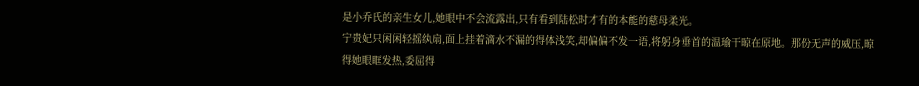是小乔氏的亲生女儿,她眼中不会流露出,只有看到陆松时才有的本能的慈母柔光。
宁贵妃只闲闲轻摇纨扇,面上挂着滴水不漏的得体浅笑,却偏偏不发一语,将躬身垂首的温瑜干晾在原地。那份无声的威压,晾得她眼眶发热,委屈得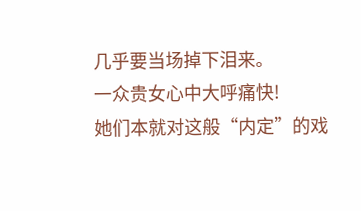几乎要当场掉下泪来。
一众贵女心中大呼痛快!
她们本就对这般“内定”的戏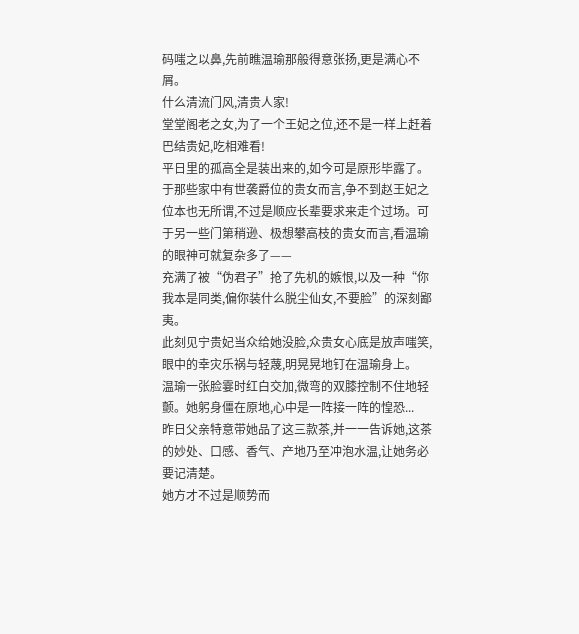码嗤之以鼻,先前瞧温瑜那般得意张扬,更是满心不屑。
什么清流门风,清贵人家!
堂堂阁老之女,为了一个王妃之位,还不是一样上赶着巴结贵妃,吃相难看!
平日里的孤高全是装出来的,如今可是原形毕露了。
于那些家中有世袭爵位的贵女而言,争不到赵王妃之位本也无所谓,不过是顺应长辈要求来走个过场。可于另一些门第稍逊、极想攀高枝的贵女而言,看温瑜的眼神可就复杂多了——
充满了被“伪君子”抢了先机的嫉恨,以及一种“你我本是同类,偏你装什么脱尘仙女,不要脸”的深刻鄙夷。
此刻见宁贵妃当众给她没脸,众贵女心底是放声嗤笑,眼中的幸灾乐祸与轻蔑,明晃晃地钉在温瑜身上。
温瑜一张脸霎时红白交加,微弯的双膝控制不住地轻颤。她躬身僵在原地,心中是一阵接一阵的惶恐...
昨日父亲特意带她品了这三款茶,并一一告诉她,这茶的妙处、口感、香气、产地乃至冲泡水温,让她务必要记清楚。
她方才不过是顺势而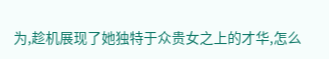为,趁机展现了她独特于众贵女之上的才华,怎么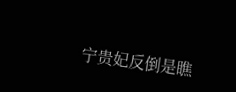宁贵妃反倒是瞧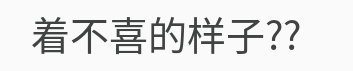着不喜的样子??